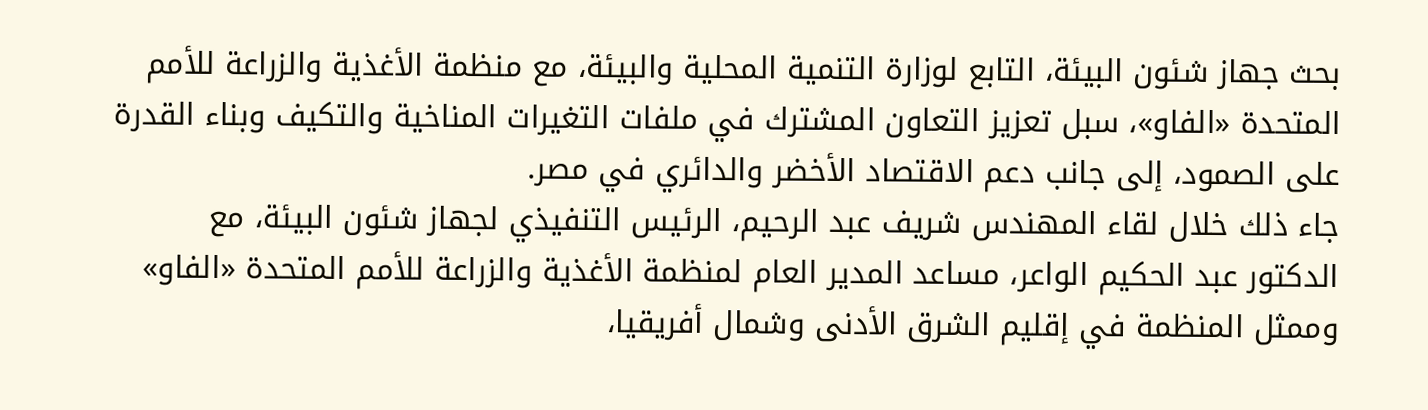بحث جهاز شئون البيئة، التابع لوزارة التنمية المحلية والبيئة، مع منظمة الأغذية والزراعة للأمم المتحدة «الفاو»، سبل تعزيز التعاون المشترك في ملفات التغيرات المناخية والتكيف وبناء القدرة على الصمود، إلى جانب دعم الاقتصاد الأخضر والدائري في مصر.
جاء ذلك خلال لقاء المهندس شريف عبد الرحيم، الرئيس التنفيذي لجهاز شئون البيئة، مع الدكتور عبد الحكيم الواعر، مساعد المدير العام لمنظمة الأغذية والزراعة للأمم المتحدة «الفاو» وممثل المنظمة في إقليم الشرق الأدنى وشمال أفريقيا،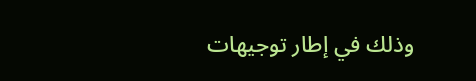وذلك في إطار توجيهات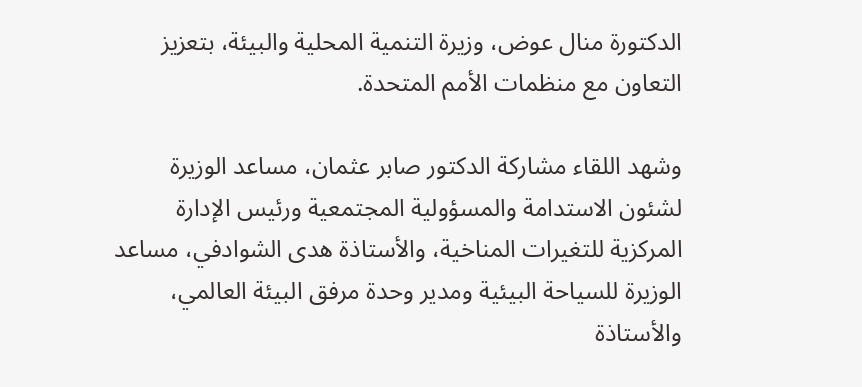الدكتورة منال عوض، وزيرة التنمية المحلية والبيئة، بتعزيز التعاون مع منظمات الأمم المتحدة.

وشهد اللقاء مشاركة الدكتور صابر عثمان، مساعد الوزيرة لشئون الاستدامة والمسؤولية المجتمعية ورئيس الإدارة المركزية للتغيرات المناخية، والأستاذة هدى الشوادفي، مساعد الوزيرة للسياحة البيئية ومدير وحدة مرفق البيئة العالمي، والأستاذة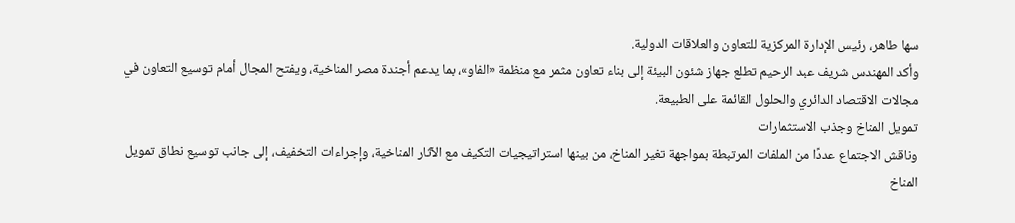سها طاهر، رئيس الإدارة المركزية للتعاون والعلاقات الدولية.
وأكد المهندس شريف عبد الرحيم تطلع جهاز شئون البيئة إلى بناء تعاون مثمر مع منظمة «الفاو»، بما يدعم أجندة مصر المناخية، ويفتح المجال أمام توسيع التعاون في مجالات الاقتصاد الدائري والحلول القائمة على الطبيعة.
تمويل المناخ وجذب الاستثمارات
وناقش الاجتماع عددًا من الملفات المرتبطة بمواجهة تغير المناخ، من بينها استراتيجيات التكيف مع الآثار المناخية، وإجراءات التخفيف، إلى جانب توسيع نطاق تمويل المناخ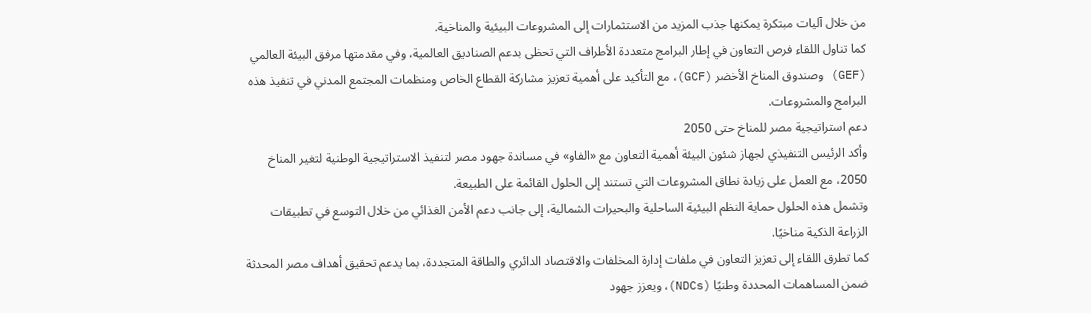من خلال آليات مبتكرة يمكنها جذب المزيد من الاستثمارات إلى المشروعات البيئية والمناخية.
كما تناول اللقاء فرص التعاون في إطار البرامج متعددة الأطراف التي تحظى بدعم الصناديق العالمية، وفي مقدمتها مرفق البيئة العالمي (GEF) وصندوق المناخ الأخضر (GCF)، مع التأكيد على أهمية تعزيز مشاركة القطاع الخاص ومنظمات المجتمع المدني في تنفيذ هذه البرامج والمشروعات.
دعم استراتيجية مصر للمناخ حتى 2050
وأكد الرئيس التنفيذي لجهاز شئون البيئة أهمية التعاون مع «الفاو» في مساندة جهود مصر لتنفيذ الاستراتيجية الوطنية لتغير المناخ 2050، مع العمل على زيادة نطاق المشروعات التي تستند إلى الحلول القائمة على الطبيعة.
وتشمل هذه الحلول حماية النظم البيئية الساحلية والبحيرات الشمالية، إلى جانب دعم الأمن الغذائي من خلال التوسع في تطبيقات الزراعة الذكية مناخيًا.
كما تطرق اللقاء إلى تعزيز التعاون في ملفات إدارة المخلفات والاقتصاد الدائري والطاقة المتجددة، بما يدعم تحقيق أهداف مصر المحدثة ضمن المساهمات المحددة وطنيًا (NDCs)، ويعزز جهود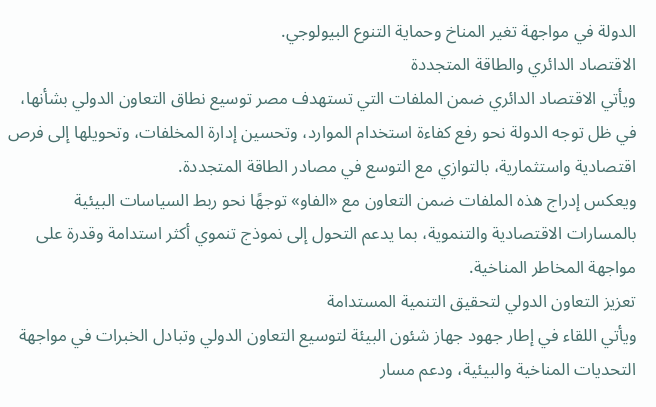الدولة في مواجهة تغير المناخ وحماية التنوع البيولوجي.
الاقتصاد الدائري والطاقة المتجددة
ويأتي الاقتصاد الدائري ضمن الملفات التي تستهدف مصر توسيع نطاق التعاون الدولي بشأنها، في ظل توجه الدولة نحو رفع كفاءة استخدام الموارد، وتحسين إدارة المخلفات، وتحويلها إلى فرص اقتصادية واستثمارية، بالتوازي مع التوسع في مصادر الطاقة المتجددة.
ويعكس إدراج هذه الملفات ضمن التعاون مع «الفاو» توجهًا نحو ربط السياسات البيئية بالمسارات الاقتصادية والتنموية، بما يدعم التحول إلى نموذج تنموي أكثر استدامة وقدرة على مواجهة المخاطر المناخية.
تعزيز التعاون الدولي لتحقيق التنمية المستدامة
ويأتي اللقاء في إطار جهود جهاز شئون البيئة لتوسيع التعاون الدولي وتبادل الخبرات في مواجهة التحديات المناخية والبيئية، ودعم مسار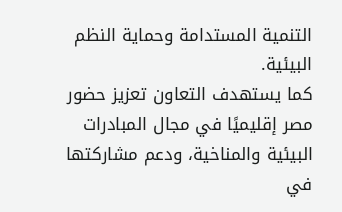التنمية المستدامة وحماية النظم البيئية.
كما يستهدف التعاون تعزيز حضور مصر إقليميًا في مجال المبادرات البيئية والمناخية، ودعم مشاركتها في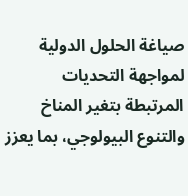صياغة الحلول الدولية لمواجهة التحديات المرتبطة بتغير المناخ والتنوع البيولوجي، بما يعزز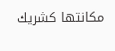مكانتها كشريك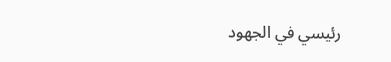رئيسي في الجهود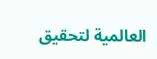العالمية لتحقيق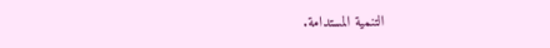التنمية المستدامة.